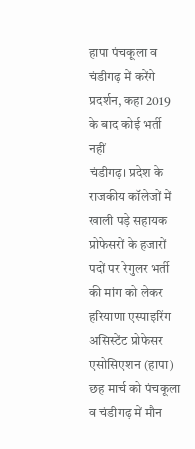हापा पंचकूला व चंडीगढ़ में करेंगे प्रदर्शन, कहा 2019 के बाद कोई भर्ती नहीं
चंडीगढ़। प्रदेश के राजकीय कॉलेजों में खाली पड़े सहायक प्रोफेसरों के हजारों पदों पर रेगुलर भर्ती की मांग को लेकर हरियाणा एस्पाइरिंग असिस्टेंट प्रोफेसर एसोसिएशन (हापा) छह मार्च को पंचकूला व चंडीगढ़ में मौन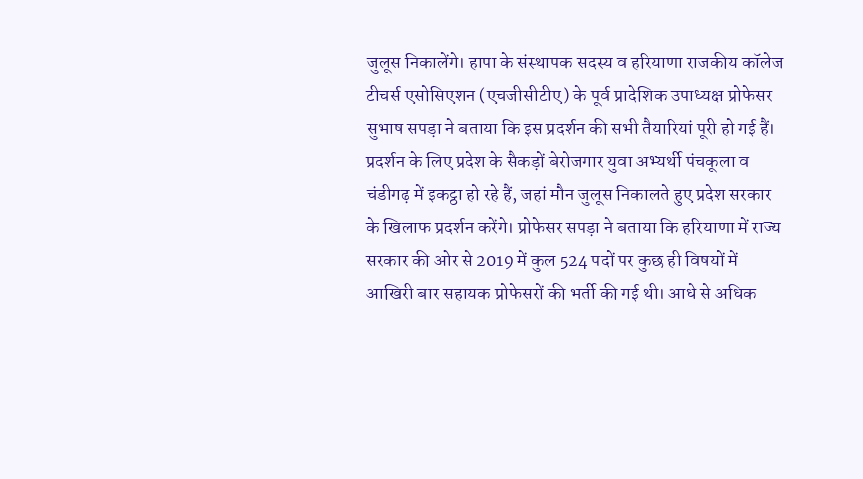जुलूस निकालेंगे। हापा के संस्थापक सदस्य व हरियाणा राजकीय कॉलेज टीचर्स एसोसिएशन (एचजीसीटीए) के पूर्व प्रादेशिक उपाध्यक्ष प्रोफेसर सुभाष सपड़ा ने बताया कि इस प्रदर्शन की सभी तैयारियां पूरी हो गई हैं। प्रदर्शन के लिए प्रदेश के सैकड़ों बेरोजगार युवा अभ्यर्थी पंचकूला व चंडीगढ़ में इकट्ठा हो रहे हैं, जहां मौन जुलूस निकालते हुए प्रदेश सरकार के खिलाफ प्रदर्शन करेंगे। प्रोफेसर सपड़ा ने बताया कि हरियाणा में राज्य सरकार की ओर से 2019 में कुल 524 पदों पर कुछ ही विषयों में आखिरी बार सहायक प्रोफेसरों की भर्ती की गई थी। आधे से अधिक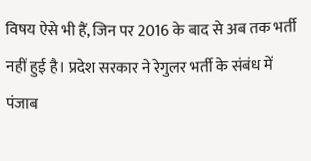विषय ऐसे भी हैं, जिन पर 2016 के बाद से अब तक भर्ती नहीं हुई है। प्रदेश सरकार ने रेगुलर भर्ती के संबंध में पंजाब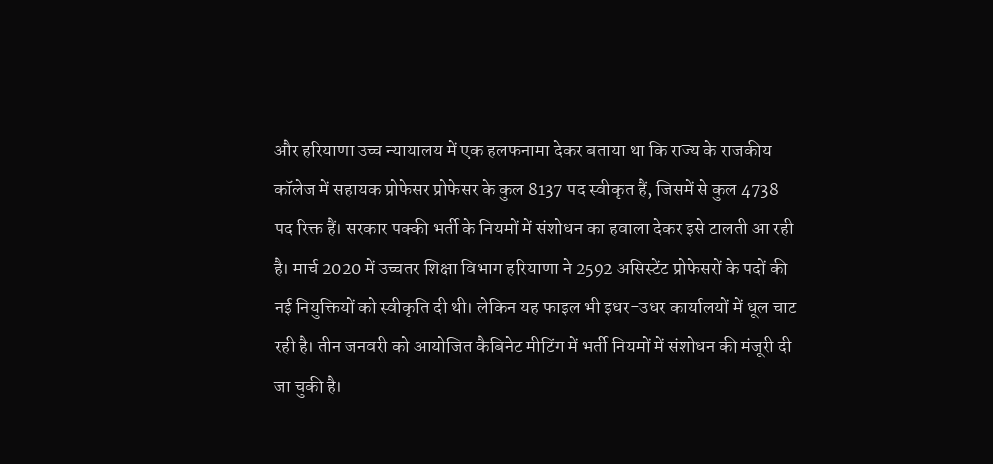और हरियाणा उच्च न्यायालय में एक हलफनामा देकर बताया था कि राज्य के राजकीय कॉलेज में सहायक प्रोफेसर प्रोफेसर के कुल 8137 पद स्वीकृत हैं, जिसमें से कुल 4738 पद रिक्त हैं। सरकार पक्की भर्ती के नियमों में संशोधन का हवाला देकर इसे टालती आ रही है। मार्च 2020 में उच्चतर शिक्षा विभाग हरियाणा ने 2592 असिस्टेंट प्रोफेसरों के पदों की नई नियुक्तियों को स्वीकृति दी थी। लेकिन यह फाइल भी इधर-उधर कार्यालयों में धूल चाट रही है। तीन जनवरी को आयोजित कैबिनेट मीटिंग में भर्ती नियमों में संशोधन की मंजूरी दी जा चुकी है।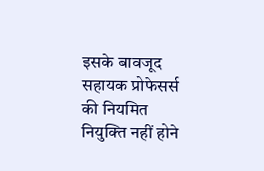इसके बावजूद सहायक प्रोफेसर्स की नियमित नियुक्ति नहीं होने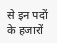से इन पदों के हजारों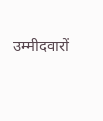उम्मीदवारों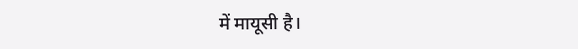में मायूसी है।